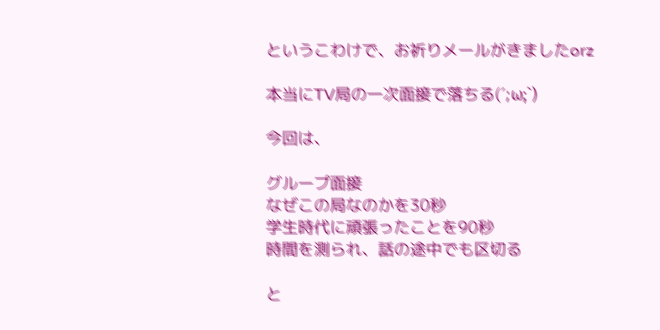というこわけで、お祈りメールがきましたorz

本当にTV局の一次面接で落ちる(´;ω;`)

今回は、

グループ面接
なぜこの局なのかを30秒
学生時代に頑張ったことを90秒
時間を測られ、話の途中でも区切る

と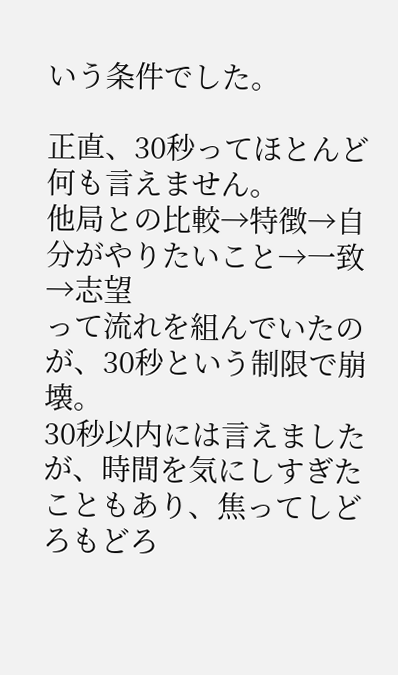いう条件でした。

正直、30秒ってほとんど何も言えません。
他局との比較→特徴→自分がやりたいこと→一致→志望
って流れを組んでいたのが、30秒という制限で崩壊。
30秒以内には言えましたが、時間を気にしすぎたこともあり、焦ってしどろもどろ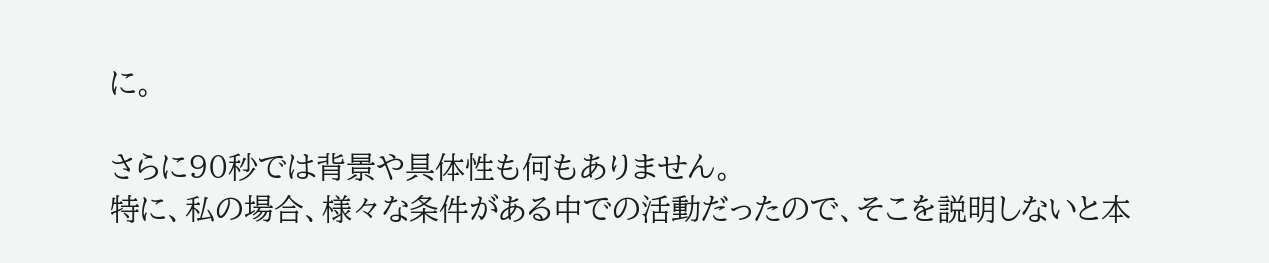に。

さらに90秒では背景や具体性も何もありません。
特に、私の場合、様々な条件がある中での活動だったので、そこを説明しないと本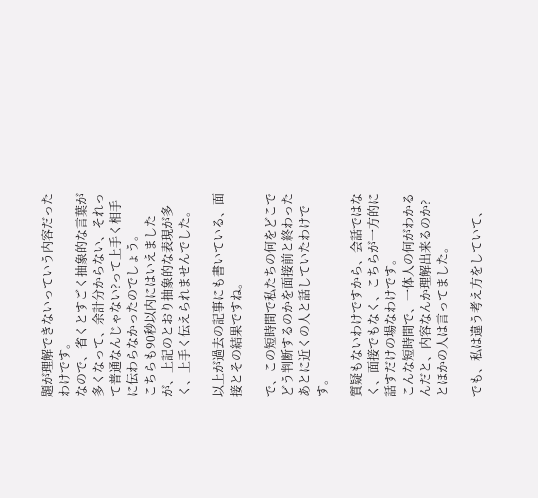題が理解できないっていう内容だったわけです。
なので、省くとすごく抽象的な言葉が多くなって、余計分からない、それって普通なんじゃない?って上手く相手に伝わらなかったのでしょう。
こちらも90秒以内にはいえましたが、上記のとおり抽象的な表現が多く、上手く伝えられませんでした。

以上が過去の記事にも書いている、面接とその結果ですね。

で、この短時間で私たちの何をどこでどう判断するのかを面接前と終わったあとに近くの人と話していたわけです。

質疑もないわけですから、会話ではなく、面接でもなく、こちらが一方的に話すだけの場なわけです。
こんな短時間で、一体人の何がわかるんだと、内容なんか理解出来るのか?とほかの人は言ってました。

でも、私は違う考え方をしていて、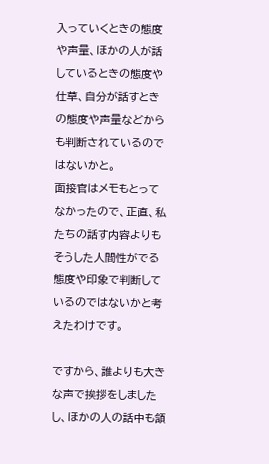入っていくときの態度や声量、ほかの人が話しているときの態度や仕草、自分が話すときの態度や声量などからも判断されているのではないかと。
面接官はメモもとってなかったので、正直、私たちの話す内容よりもそうした人間性がでる態度や印象で判断しているのではないかと考えたわけです。

ですから、誰よりも大きな声で挨拶をしましたし、ほかの人の話中も頷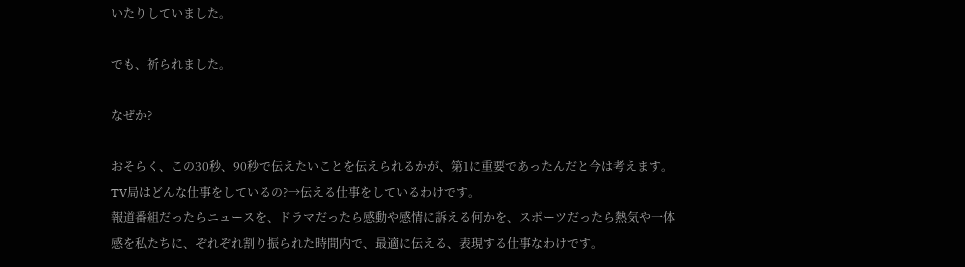いたりしていました。

でも、祈られました。

なぜか?

おそらく、この30秒、90秒で伝えたいことを伝えられるかが、第1に重要であったんだと今は考えます。
TV局はどんな仕事をしているの?→伝える仕事をしているわけです。
報道番組だったらニュースを、ドラマだったら感動や感情に訴える何かを、スポーツだったら熱気や一体感を私たちに、ぞれぞれ割り振られた時間内で、最適に伝える、表現する仕事なわけです。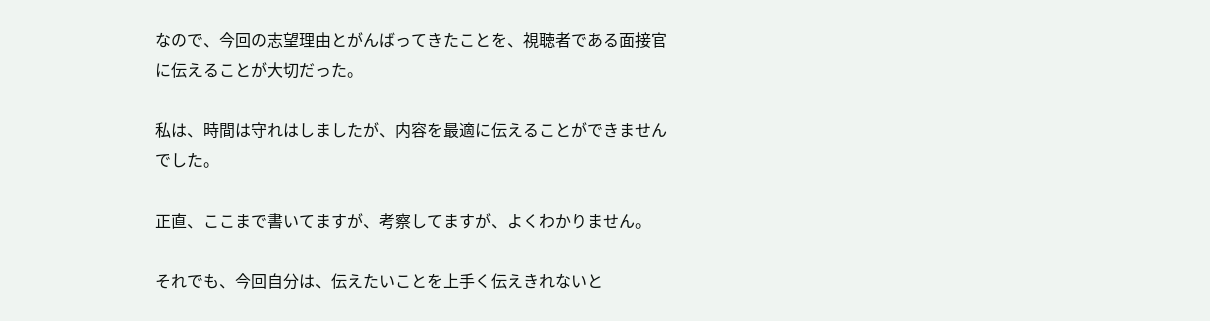なので、今回の志望理由とがんばってきたことを、視聴者である面接官に伝えることが大切だった。

私は、時間は守れはしましたが、内容を最適に伝えることができませんでした。

正直、ここまで書いてますが、考察してますが、よくわかりません。

それでも、今回自分は、伝えたいことを上手く伝えきれないと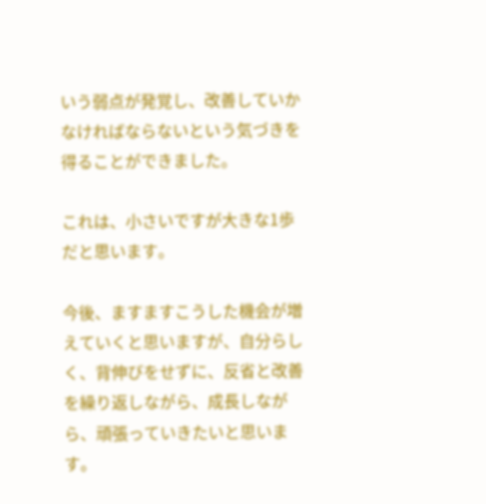いう弱点が発覚し、改善していかなければならないという気づきを得ることができました。

これは、小さいですが大きな1歩だと思います。

今後、ますますこうした機会が増えていくと思いますが、自分らしく、背伸びをせずに、反省と改善を繰り返しながら、成長しながら、頑張っていきたいと思います。